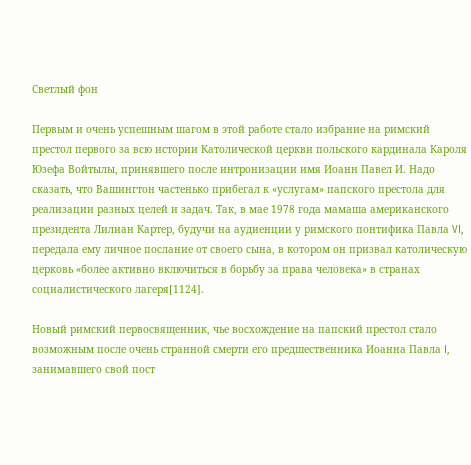Светлый фон

Первым и очень успешным шагом в этой работе стало избрание на римский престол первого за всю истории Католической церкви польского кардинала Кароля Юзефа Войтылы, принявшего после интронизации имя Иоанн Павел И. Надо сказать, что Вашингтон частенько прибегал к «услугам» папского престола для реализации разных целей и задач. Так, в мае 1978 года мамаша американского президента Лилиан Картер, будучи на аудиенции у римского понтифика Павла VI, передала ему личное послание от своего сына, в котором он призвал католическую церковь «более активно включиться в борьбу за права человека» в странах социалистического лагеря[1124].

Новый римский первосвященник, чье восхождение на папский престол стало возможным после очень странной смерти его предшественника Иоанна Павла I, занимавшего свой пост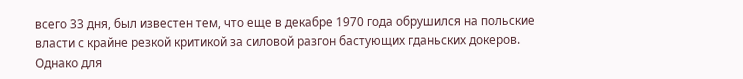всего 33 дня, был известен тем, что еще в декабре 1970 года обрушился на польские власти с крайне резкой критикой за силовой разгон бастующих гданьских докеров. Однако для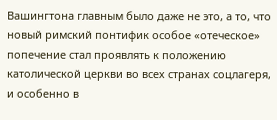Вашингтона главным было даже не это, а то, что новый римский понтифик особое «отеческое» попечение стал проявлять к положению католической церкви во всех странах соцлагеря, и особенно в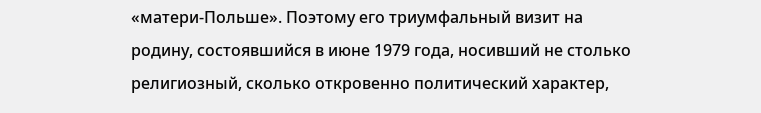«матери-Польше». Поэтому его триумфальный визит на родину, состоявшийся в июне 1979 года, носивший не столько религиозный, сколько откровенно политический характер,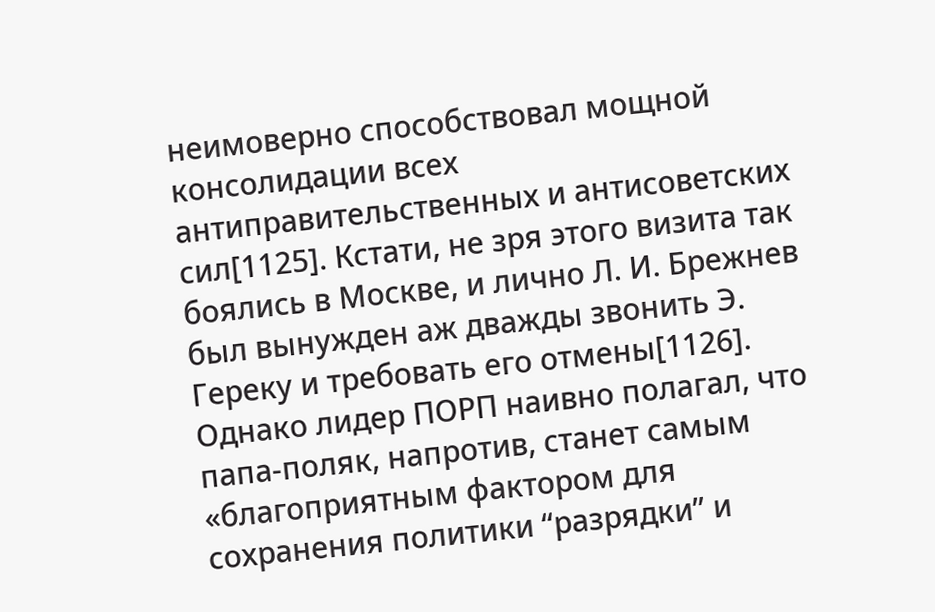неимоверно способствовал мощной консолидации всех антиправительственных и антисоветских сил[1125]. Кстати, не зря этого визита так боялись в Москве, и лично Л. И. Брежнев был вынужден аж дважды звонить Э. Гереку и требовать его отмены[1126]. Однако лидер ПОРП наивно полагал, что папа-поляк, напротив, станет самым «благоприятным фактором для сохранения политики “разрядки” и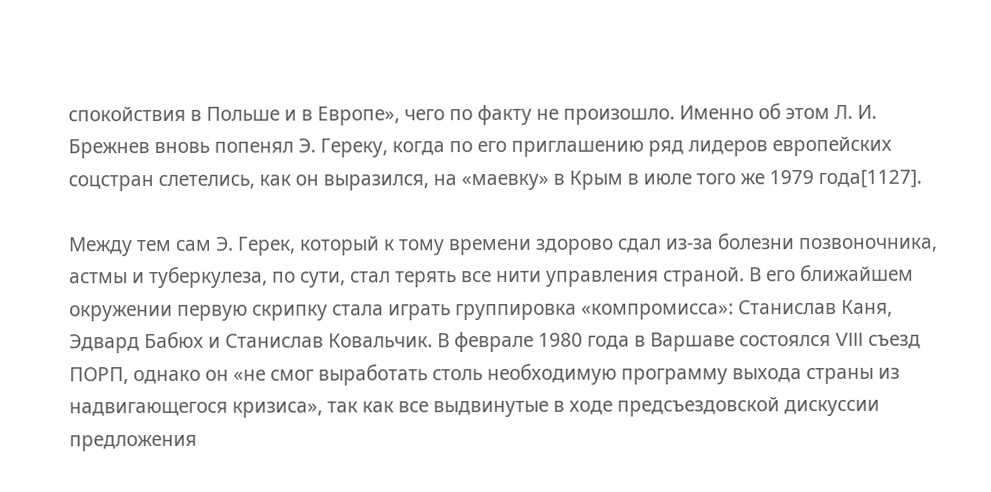спокойствия в Польше и в Европе», чего по факту не произошло. Именно об этом Л. И. Брежнев вновь попенял Э. Гереку, когда по его приглашению ряд лидеров европейских соцстран слетелись, как он выразился, на «маевку» в Крым в июле того же 1979 года[1127].

Между тем сам Э. Герек, который к тому времени здорово сдал из-за болезни позвоночника, астмы и туберкулеза, по сути, стал терять все нити управления страной. В его ближайшем окружении первую скрипку стала играть группировка «компромисса»: Станислав Каня, Эдвард Бабюх и Станислав Ковальчик. В феврале 1980 года в Варшаве состоялся VIII съезд ПОРП, однако он «не смог выработать столь необходимую программу выхода страны из надвигающегося кризиса», так как все выдвинутые в ходе предсъездовской дискуссии предложения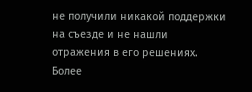не получили никакой поддержки на съезде и не нашли отражения в его решениях. Более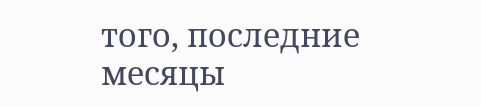того, последние месяцы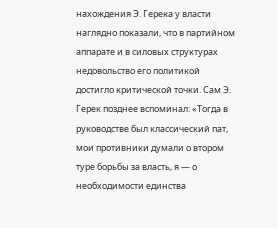нахождения Э. Герека у власти наглядно показали, что в партийном аппарате и в силовых структурах недовольство его политикой достигло критической точки. Сам Э. Герек позднее вспоминал: «Тогда в руководстве был классический пат, мои противники думали о втором туре борьбы за власть, я — о необходимости единства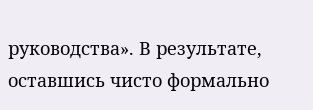руководства». В результате, оставшись чисто формально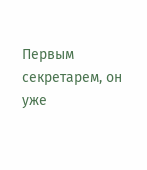Первым секретарем, он уже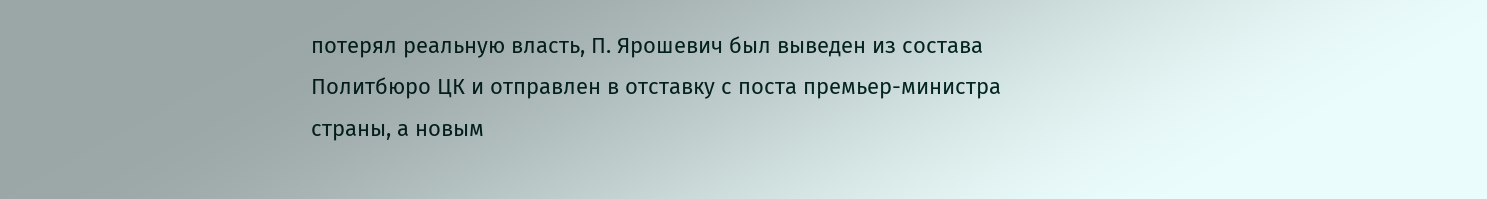потерял реальную власть, П. Ярошевич был выведен из состава Политбюро ЦК и отправлен в отставку с поста премьер-министра страны, а новым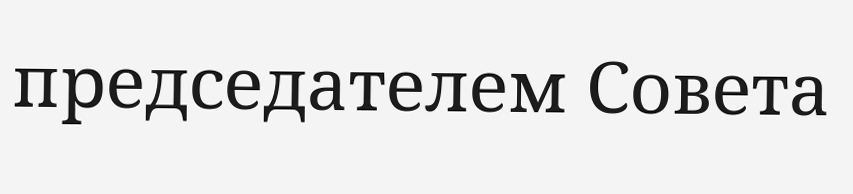председателем Совета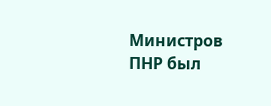Министров ПНР был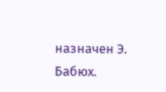назначен Э. Бабюх.